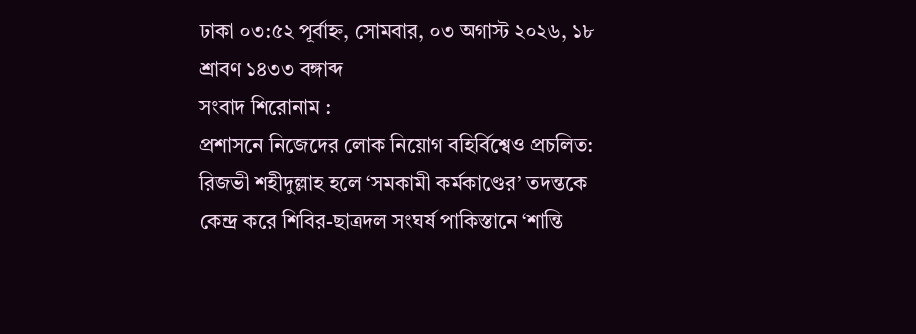ঢাকা ০৩:৫২ পূর্বাহ্ন, সোমবার, ০৩ অগাস্ট ২০২৬, ১৮ শ্রাবণ ১৪৩৩ বঙ্গাব্দ
সংবাদ শিরোনাম :
প্রশাসনে নিজেদের লোক নিয়োগ বহির্বিশ্বেও প্রচলিত: রিজভী শহীদুল্লাহ হলে ‘সমকামী কর্মকাণ্ডের’ তদন্তকে কেন্দ্র করে শিবির-ছাত্রদল সংঘর্ষ পাকিস্তানে ‘শান্তি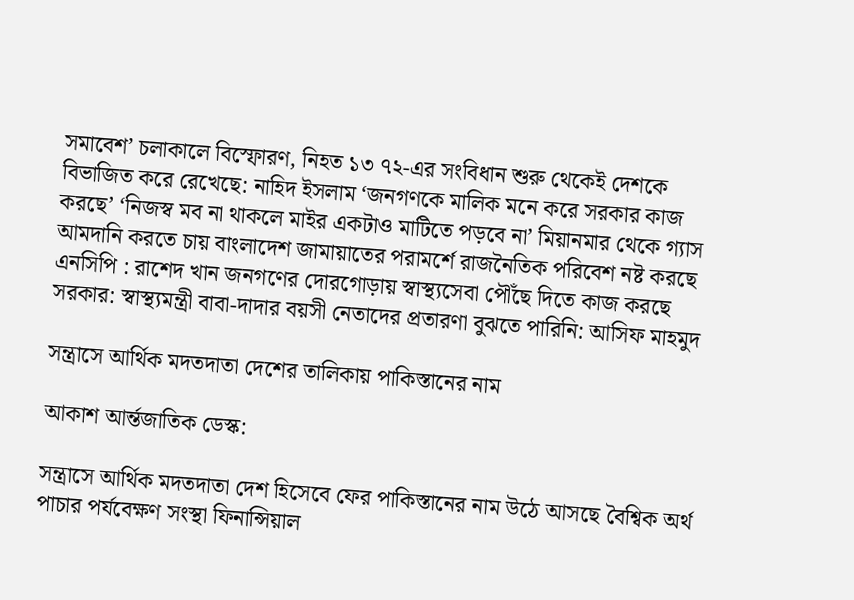সমাবেশ’ চলাকালে বিস্ফোরণ, নিহত ১৩ ৭২-এর সংবিধান শুরু থেকেই দেশকে বিভাজিত করে রেখেছে: নাহিদ ইসলাম ‘জনগণকে মালিক মনে করে সরকার কাজ করছে’ ‘নিজস্ব মব না থাকলে মাইর একটাও মাটিতে পড়বে না’ মিয়ানমার থেকে গ্যাস আমদানি করতে চায় বাংলাদেশ জামায়াতের পরামর্শে রাজনৈতিক পরিবেশ নষ্ট করছে এনসিপি : রাশেদ খান জনগণের দোরগোড়ায় স্বাস্থ্যসেবা পৌঁছে দিতে কাজ করছে সরকার: স্বাস্থ্যমন্ত্রী বাবা-দাদার বয়সী নেতাদের প্রতারণা বুঝতে পারিনি: আসিফ মাহমুদ

সন্ত্রাসে আর্থিক মদতদাতা দেশের তালিকায় পাকিস্তানের নাম

আকাশ আর্ন্তজাতিক ডেস্ক:

সন্ত্রাসে আর্থিক মদতদাতা দেশ হিসেবে ফের পাকিস্তানের নাম উঠে আসছে বৈশ্বিক অর্থ পাচার পর্যবেক্ষণ সংস্থা ফিনান্সিয়াল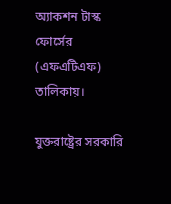অ্যাকশন টাস্ক ফোর্সের (এফএটিএফ) তালিকায়।

যুক্তরাষ্ট্রের সরকারি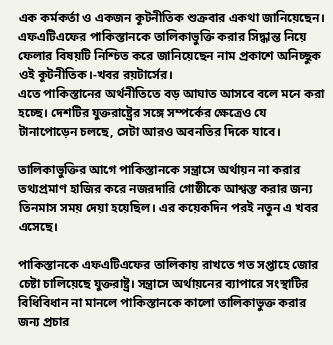এক কর্মকর্তা ও একজন কূটনীতিক শুক্রবার একথা জানিয়েছেন। এফএটিএফের পাকিস্তানকে তালিকাভুক্তি করার সিদ্ধান্ত নিয়ে ফেলার বিষয়টি নিশ্চিত করে জানিয়েছেন নাম প্রকাশে অনিচ্ছুক ওই কূটনীতিক।-খবর রয়টার্সের।
এতে পাকিস্তানের অর্থনীতিতে বড় আঘাত আসবে বলে মনে করা হচ্ছে। দেশটির যুক্তরাষ্ট্রের সঙ্গে সম্পর্কের ক্ষেত্রেও যে টানাপোড়েন চলছে, সেটা আরও অবনতির দিকে যাবে।

তালিকাভুক্তির আগে পাকিস্তানকে সন্ত্রাসে অর্থায়ন না করার তথ্যপ্রমাণ হাজির করে নজরদারি গোষ্ঠীকে আশ্বস্ত করার জন্য তিনমাস সময় দেয়া হয়েছিল। এর কয়েকদিন পরই নতুন এ খবর এসেছে।

পাকিস্তানকে এফএটিএফের তালিকায় রাখতে গত সপ্তাহে জোর চেষ্টা চালিয়েছে যুক্তরাষ্ট্র। সন্ত্রাসে অর্থায়নের ব্যাপারে সংস্থাটির বিধিবিধান না মানলে পাকিস্তানকে কালো তালিকাভুক্ত করার জন্য প্রচার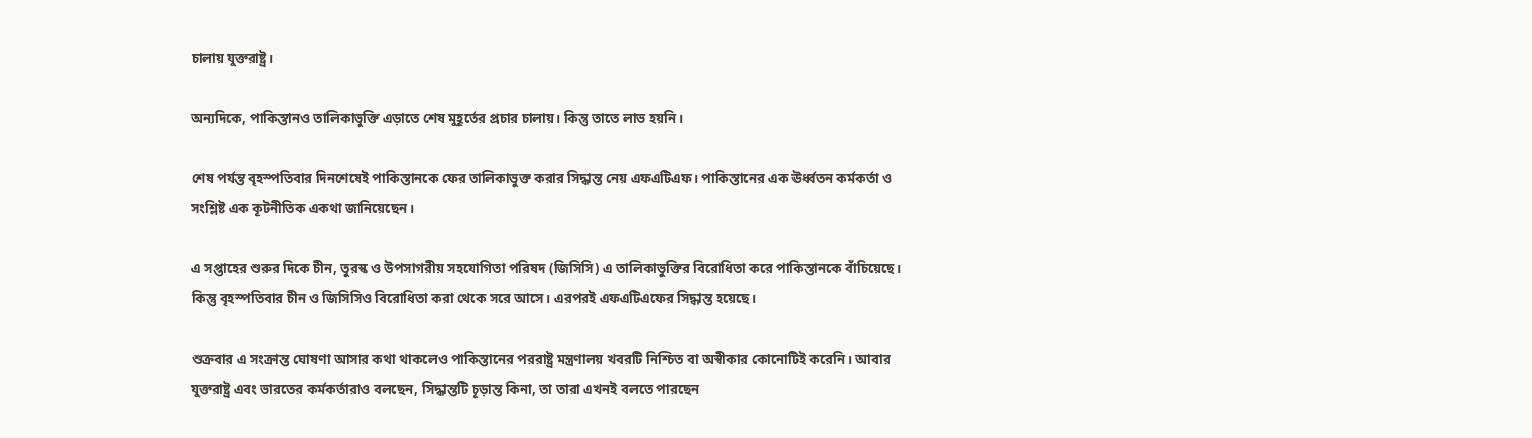চালায় যুক্তরাষ্ট্র।

অন্যদিকে, পাকিস্তানও তালিকাভুক্তি এড়াতে শেষ মুহূর্তের প্রচার চালায়। কিন্তু তাতে লাভ হয়নি।

শেষ পর্যন্ত বৃহস্পতিবার দিনশেষেই পাকিস্তানকে ফের তালিকাভুক্ত করার সিদ্ধান্ত নেয় এফএটিএফ। পাকিস্তানের এক ঊর্ধ্বতন কর্মকর্তা ও সংশ্লিষ্ট এক কূটনীতিক একথা জানিয়েছেন।

এ সপ্তাহের শুরুর দিকে চীন, তুরস্ক ও উপসাগরীয় সহযোগিতা পরিষদ (জিসিসি) এ তালিকাভুক্তির বিরোধিতা করে পাকিস্তানকে বাঁচিয়েছে। কিন্তু বৃহস্পতিবার চীন ও জিসিসিও বিরোধিতা করা থেকে সরে আসে। এরপরই এফএটিএফের সিদ্ধান্ত হয়েছে।

শুক্রবার এ সংক্রান্ত ঘোষণা আসার কথা থাকলেও পাকিস্তানের পররাষ্ট্র মন্ত্রণালয় খবরটি নিশ্চিত বা অস্বীকার কোনোটিই করেনি। আবার যুক্তরাষ্ট্র এবং ভারতের কর্মকর্তারাও বলছেন, সিদ্ধান্তটি চূড়ান্ত কিনা, তা তারা এখনই বলতে পারছেন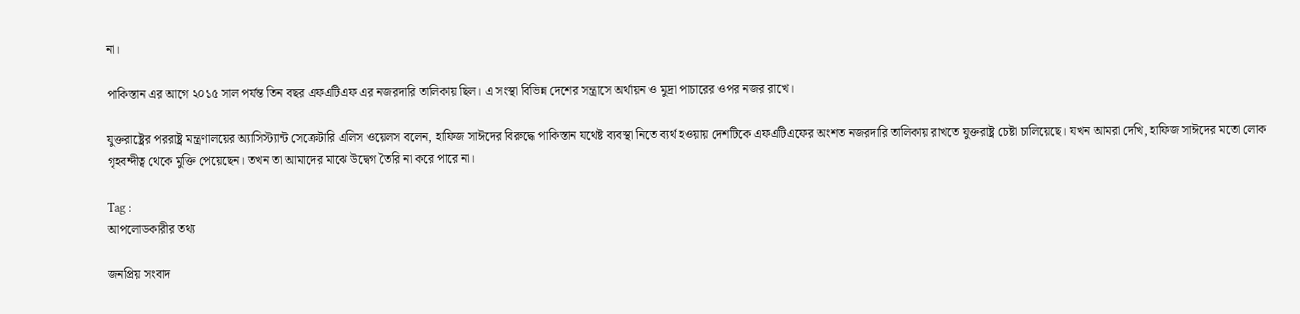না।

পাকিস্তান এর আগে ২০১৫ সাল পর্যন্ত তিন বছর এফএটিএফ এর নজরদারি তালিকায় ছিল। এ সংস্থা বিভিন্ন দেশের সন্ত্রাসে অর্থায়ন ও মুদ্রা পাচারের ওপর নজর রাখে।

যুক্তরাষ্ট্রের পররাষ্ট্র মন্ত্রণালয়ের অ্যাসিস্ট্যান্ট সেক্রেটারি এলিস ওয়েলস বলেন, হাফিজ সাঈদের বিরুদ্ধে পাকিস্তান যথেষ্ট ব্যবস্থা নিতে ব্যর্থ হওয়ায় দেশটিকে এফএটিএফের অংশত নজরদারি তালিকায় রাখতে যুক্তরাষ্ট্র চেষ্টা চালিয়েছে। যখন আমরা দেখি, হাফিজ সাঈদের মতো লোক গৃহবন্দীত্ব থেকে মুক্তি পেয়েছেন। তখন তা আমাদের মাঝে উদ্বেগ তৈরি না করে পারে না।

Tag :
আপলোডকারীর তথ্য

জনপ্রিয় সংবাদ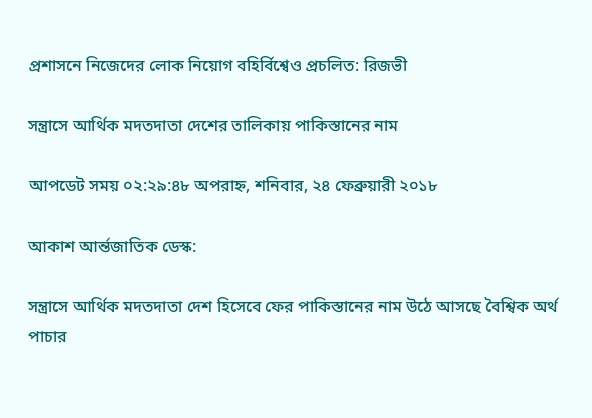প্রশাসনে নিজেদের লোক নিয়োগ বহির্বিশ্বেও প্রচলিত: রিজভী

সন্ত্রাসে আর্থিক মদতদাতা দেশের তালিকায় পাকিস্তানের নাম

আপডেট সময় ০২:২৯:৪৮ অপরাহ্ন, শনিবার, ২৪ ফেব্রুয়ারী ২০১৮

আকাশ আর্ন্তজাতিক ডেস্ক:

সন্ত্রাসে আর্থিক মদতদাতা দেশ হিসেবে ফের পাকিস্তানের নাম উঠে আসছে বৈশ্বিক অর্থ পাচার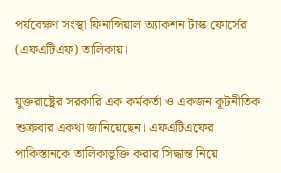পর্যবেক্ষণ সংস্থা ফিনান্সিয়াল অ্যাকশন টাস্ক ফোর্সের (এফএটিএফ) তালিকায়।

যুক্তরাষ্ট্রের সরকারি এক কর্মকর্তা ও একজন কূটনীতিক শুক্রবার একথা জানিয়েছেন। এফএটিএফের পাকিস্তানকে তালিকাভুক্তি করার সিদ্ধান্ত নিয়ে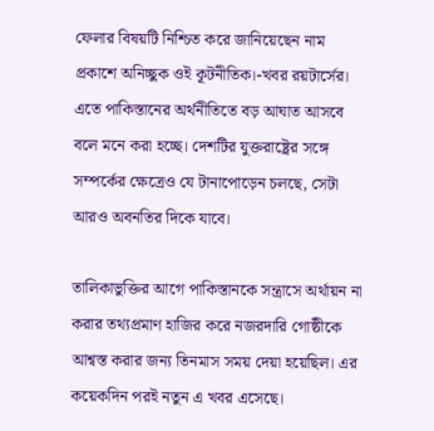ফেলার বিষয়টি নিশ্চিত করে জানিয়েছেন নাম প্রকাশে অনিচ্ছুক ওই কূটনীতিক।-খবর রয়টার্সের।
এতে পাকিস্তানের অর্থনীতিতে বড় আঘাত আসবে বলে মনে করা হচ্ছে। দেশটির যুক্তরাষ্ট্রের সঙ্গে সম্পর্কের ক্ষেত্রেও যে টানাপোড়েন চলছে, সেটা আরও অবনতির দিকে যাবে।

তালিকাভুক্তির আগে পাকিস্তানকে সন্ত্রাসে অর্থায়ন না করার তথ্যপ্রমাণ হাজির করে নজরদারি গোষ্ঠীকে আশ্বস্ত করার জন্য তিনমাস সময় দেয়া হয়েছিল। এর কয়েকদিন পরই নতুন এ খবর এসেছে।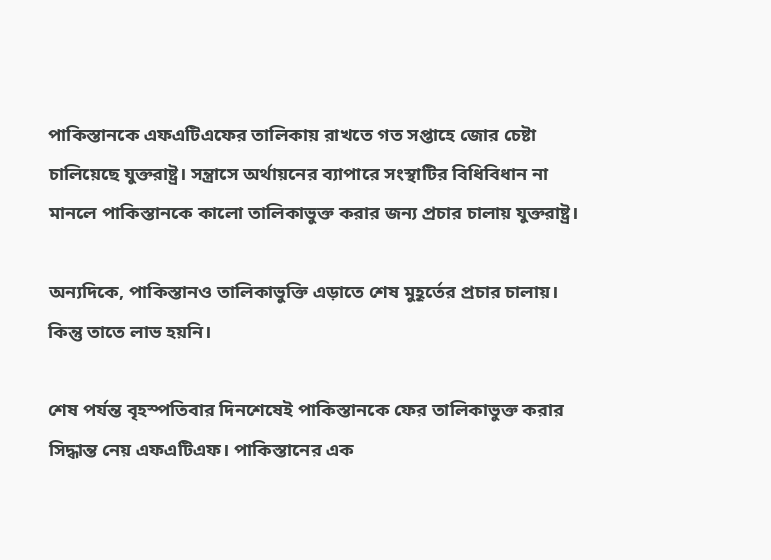পাকিস্তানকে এফএটিএফের তালিকায় রাখতে গত সপ্তাহে জোর চেষ্টা চালিয়েছে যুক্তরাষ্ট্র। সন্ত্রাসে অর্থায়নের ব্যাপারে সংস্থাটির বিধিবিধান না মানলে পাকিস্তানকে কালো তালিকাভুক্ত করার জন্য প্রচার চালায় যুক্তরাষ্ট্র।

অন্যদিকে, পাকিস্তানও তালিকাভুক্তি এড়াতে শেষ মুহূর্তের প্রচার চালায়। কিন্তু তাতে লাভ হয়নি।

শেষ পর্যন্ত বৃহস্পতিবার দিনশেষেই পাকিস্তানকে ফের তালিকাভুক্ত করার সিদ্ধান্ত নেয় এফএটিএফ। পাকিস্তানের এক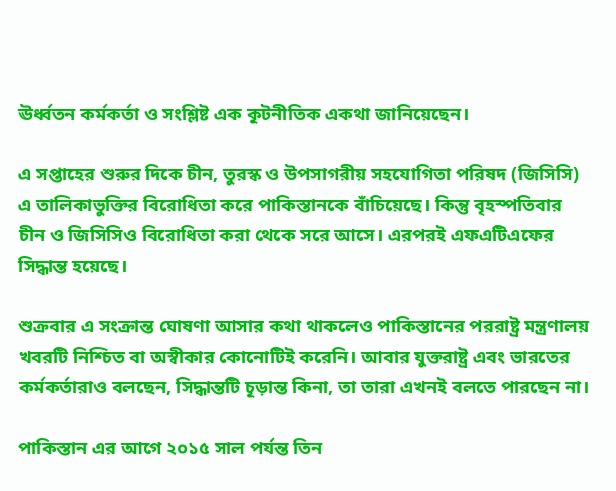ঊর্ধ্বতন কর্মকর্তা ও সংশ্লিষ্ট এক কূটনীতিক একথা জানিয়েছেন।

এ সপ্তাহের শুরুর দিকে চীন, তুরস্ক ও উপসাগরীয় সহযোগিতা পরিষদ (জিসিসি) এ তালিকাভুক্তির বিরোধিতা করে পাকিস্তানকে বাঁচিয়েছে। কিন্তু বৃহস্পতিবার চীন ও জিসিসিও বিরোধিতা করা থেকে সরে আসে। এরপরই এফএটিএফের সিদ্ধান্ত হয়েছে।

শুক্রবার এ সংক্রান্ত ঘোষণা আসার কথা থাকলেও পাকিস্তানের পররাষ্ট্র মন্ত্রণালয় খবরটি নিশ্চিত বা অস্বীকার কোনোটিই করেনি। আবার যুক্তরাষ্ট্র এবং ভারতের কর্মকর্তারাও বলছেন, সিদ্ধান্তটি চূড়ান্ত কিনা, তা তারা এখনই বলতে পারছেন না।

পাকিস্তান এর আগে ২০১৫ সাল পর্যন্ত তিন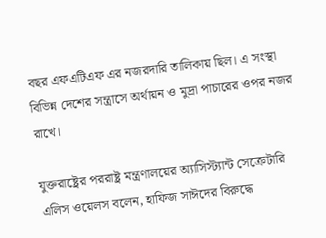বছর এফএটিএফ এর নজরদারি তালিকায় ছিল। এ সংস্থা বিভিন্ন দেশের সন্ত্রাসে অর্থায়ন ও মুদ্রা পাচারের ওপর নজর রাখে।

যুক্তরাষ্ট্রের পররাষ্ট্র মন্ত্রণালয়ের অ্যাসিস্ট্যান্ট সেক্রেটারি এলিস ওয়েলস বলেন, হাফিজ সাঈদের বিরুদ্ধে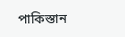পাকিস্তান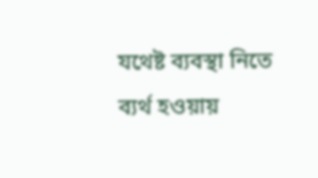যথেষ্ট ব্যবস্থা নিতে ব্যর্থ হওয়ায়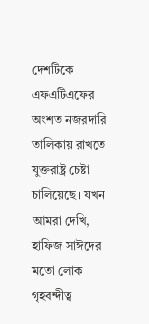দেশটিকে এফএটিএফের অংশত নজরদারি তালিকায় রাখতে যুক্তরাষ্ট্র চেষ্টা চালিয়েছে। যখন আমরা দেখি, হাফিজ সাঈদের মতো লোক গৃহবন্দীত্ব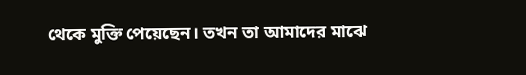থেকে মুক্তি পেয়েছেন। তখন তা আমাদের মাঝে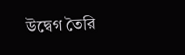উদ্বেগ তৈরি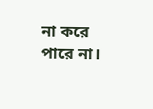না করে পারে না।